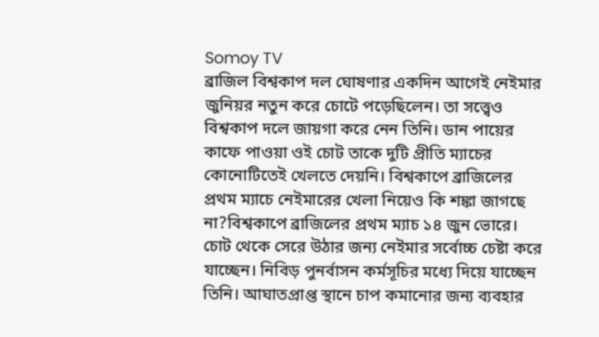Somoy TV
ব্রাজিল বিশ্বকাপ দল ঘোষণার একদিন আগেই নেইমার জুনিয়র নতুন করে চোটে পড়েছিলেন। তা সত্ত্বেও বিশ্বকাপ দলে জায়গা করে নেন তিনি। ডান পায়ের কাফে পাওয়া ওই চোট তাকে দুটি প্রীতি ম্যাচের কোনোটিতেই খেলতে দেয়নি। বিশ্বকাপে ব্রাজিলের প্রথম ম্যাচে নেইমারের খেলা নিয়েও কি শঙ্কা জাগছে না?বিশ্বকাপে ব্রাজিলের প্রথম ম্যাচ ১৪ জুন ভোরে। চোট থেকে সেরে উঠার জন্য নেইমার সর্বোচ্চ চেষ্টা করে যাচ্ছেন। নিবিড় পুনর্বাসন কর্মসূচির মধ্যে দিয়ে যাচ্ছেন তিনি। আঘাতপ্রাপ্ত স্থানে চাপ কমানোর জন্য ব্যবহার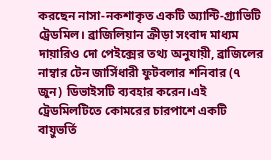করছেন নাসা-নকশাকৃত একটি অ্যান্টি-গ্র্যাভিটি ট্রেডমিল। ব্রাজিলিয়ান ক্রীড়া সংবাদ মাধ্যম দায়ারিও দো পেইক্সের তথ্য অনুযায়ী, ব্রাজিলের নাম্বার টেন জার্সিধারী ফুটবলার শনিবার (৭ জুন) ডিভাইসটি ব্যবহার করেন।এই ট্রেডমিলটিতে কোমরের চারপাশে একটি বায়ুভর্তি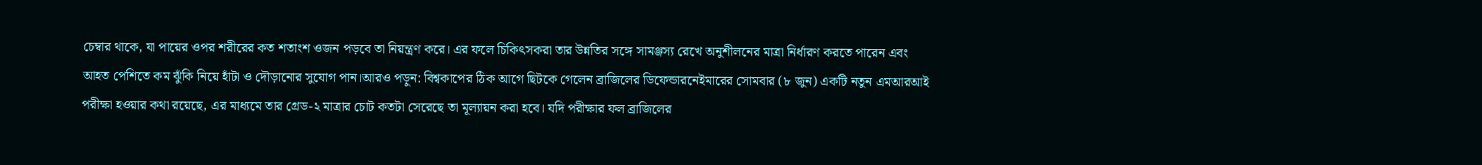চেম্বার থাকে, যা পায়ের ওপর শরীরের কত শতাংশ ওজন পড়বে তা নিয়ন্ত্রণ করে। এর ফলে চিকিৎসকরা তার উন্নতির সঙ্গে সামঞ্জস্য রেখে অনুশীলনের মাত্রা নির্ধারণ করতে পারেন এবং আহত পেশিতে কম ঝুঁকি নিয়ে হাঁটা ও দৌড়ানোর সুযোগ পান।আরও পড়ুন: বিশ্বকাপের ঠিক আগে ছিটকে গেলেন ব্রাজিলের ডিফেন্ডারনেইমারের সোমবার (৮ জুন) একটি নতুন এমআরআই পরীক্ষা হওয়ার কথা রয়েছে, এর মাধ্যমে তার গ্রেড-২ মাত্রার চোট কতটা সেরেছে তা মূল্যায়ন করা হবে। যদি পরীক্ষার ফল ব্রাজিলের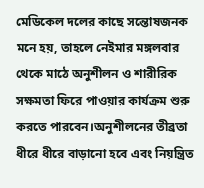মেডিকেল দলের কাছে সন্তোষজনক মনে হয়, তাহলে নেইমার মঙ্গলবার থেকে মাঠে অনুশীলন ও শারীরিক সক্ষমতা ফিরে পাওয়ার কার্যক্রম শুরু করতে পারবেন।অনুশীলনের তীব্রতা ধীরে ধীরে বাড়ানো হবে এবং নিয়ন্ত্রিত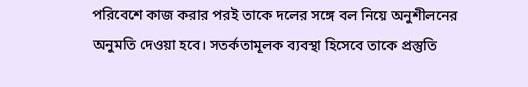পরিবেশে কাজ করার পরই তাকে দলের সঙ্গে বল নিয়ে অনুশীলনের অনুমতি দেওয়া হবে। সতর্কতামূলক ব্যবস্থা হিসেবে তাকে প্রস্তুতি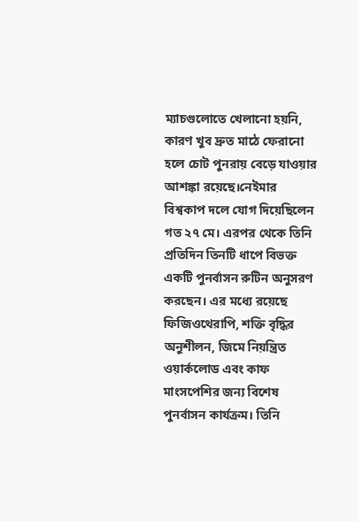ম্যাচগুলোতে খেলানো হয়নি, কারণ খুব দ্রুত মাঠে ফেরানো হলে চোট পুনরায় বেড়ে যাওয়ার আশঙ্কা রয়েছে।নেইমার বিশ্বকাপ দলে যোগ দিয়েছিলেন গত ২৭ মে। এরপর থেকে তিনি প্রতিদিন তিনটি ধাপে বিভক্ত একটি পুনর্বাসন রুটিন অনুসরণ করছেন। এর মধ্যে রয়েছে ফিজিওথেরাপি, শক্তি বৃদ্ধির অনুশীলন, জিমে নিয়ন্ত্রিত ওয়ার্কলোড এবং কাফ মাংসপেশির জন্য বিশেষ পুনর্বাসন কার্যক্রম। তিনি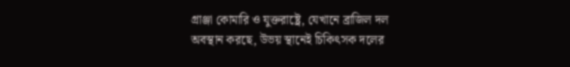গ্রাঞ্জা কোমারি ও যুক্তরাষ্ট্রে, যেখানে ব্রাজিল দল অবস্থান করছে, উভয় স্থানেই চিকিৎসক দলের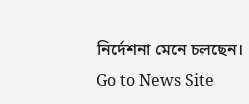নির্দেশনা মেনে চলছেন।
Go to News Site